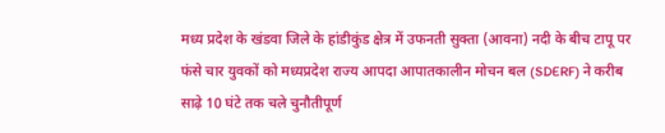मध्य प्रदेश के खंडवा जिले के हांडीकुंड क्षेत्र में उफनती सुक्ता (आवना) नदी के बीच टापू पर फंसे चार युवकों को मध्यप्रदेश राज्य आपदा आपातकालीन मोचन बल (SDERF) ने करीब साढ़े 10 घंटे तक चले चुनौतीपूर्ण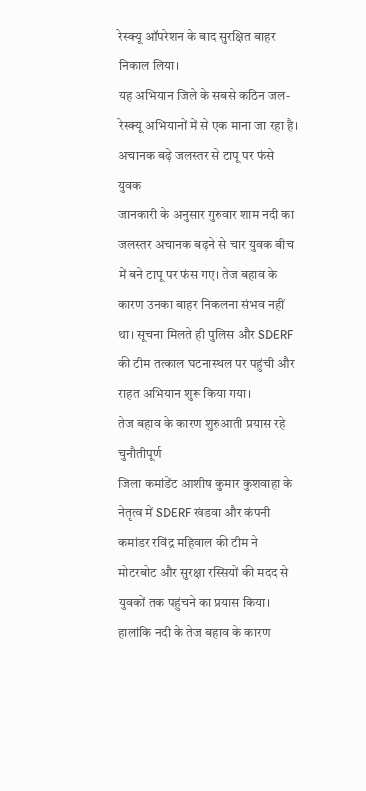रेस्क्यू ऑपरेशन के बाद सुरक्षित बाहर निकाल लिया।
यह अभियान जिले के सबसे कठिन जल-रेस्क्यू अभियानों में से एक माना जा रहा है।
अचानक बढ़े जलस्तर से टापू पर फंसे युवक
जानकारी के अनुसार गुरुवार शाम नदी का जलस्तर अचानक बढ़ने से चार युवक बीच में बने टापू पर फंस गए। तेज बहाव के कारण उनका बाहर निकलना संभव नहीं था। सूचना मिलते ही पुलिस और SDERF की टीम तत्काल घटनास्थल पर पहुंची और राहत अभियान शुरू किया गया।
तेज बहाव के कारण शुरुआती प्रयास रहे चुनौतीपूर्ण
जिला कमांडेंट आशीष कुमार कुशवाहा के नेतृत्व में SDERF खंडवा और कंपनी कमांडर रविंद्र महिवाल की टीम ने मोटरबोट और सुरक्षा रस्सियों की मदद से युवकों तक पहुंचने का प्रयास किया। हालांकि नदी के तेज बहाव के कारण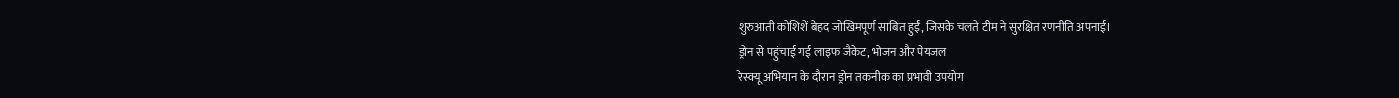शुरुआती कोशिशें बेहद जोखिमपूर्ण साबित हुईं, जिसके चलते टीम ने सुरक्षित रणनीति अपनाई।
ड्रोन से पहुंचाई गई लाइफ जैकेट, भोजन और पेयजल
रेस्क्यू अभियान के दौरान ड्रोन तकनीक का प्रभावी उपयोग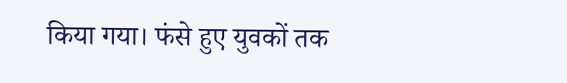किया गया। फंसे हुए युवकों तक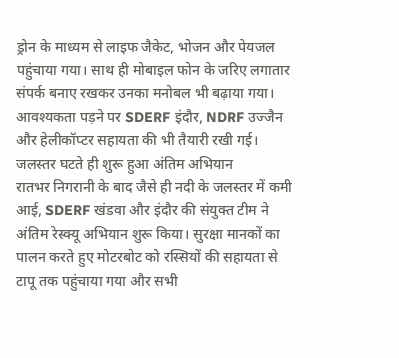ड्रोन के माध्यम से लाइफ जैकेट, भोजन और पेयजल पहुंचाया गया। साथ ही मोबाइल फोन के जरिए लगातार संपर्क बनाए रखकर उनका मनोबल भी बढ़ाया गया। आवश्यकता पड़ने पर SDERF इंदौर, NDRF उज्जैन और हेलीकॉप्टर सहायता की भी तैयारी रखी गई।
जलस्तर घटते ही शुरू हुआ अंतिम अभियान
रातभर निगरानी के बाद जैसे ही नदी के जलस्तर में कमी आई, SDERF खंडवा और इंदौर की संयुक्त टीम ने अंतिम रेस्क्यू अभियान शुरू किया। सुरक्षा मानकों का पालन करते हुए मोटरबोट को रस्सियों की सहायता से टापू तक पहुंचाया गया और सभी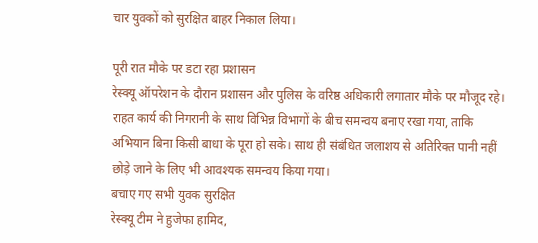चार युवकों को सुरक्षित बाहर निकाल लिया।

पूरी रात मौके पर डटा रहा प्रशासन
रेस्क्यू ऑपरेशन के दौरान प्रशासन और पुलिस के वरिष्ठ अधिकारी लगातार मौके पर मौजूद रहे। राहत कार्य की निगरानी के साथ विभिन्न विभागों के बीच समन्वय बनाए रखा गया, ताकि अभियान बिना किसी बाधा के पूरा हो सके। साथ ही संबंधित जलाशय से अतिरिक्त पानी नहीं छोड़े जाने के लिए भी आवश्यक समन्वय किया गया।
बचाए गए सभी युवक सुरक्षित
रेस्क्यू टीम ने हुजेफा हामिद,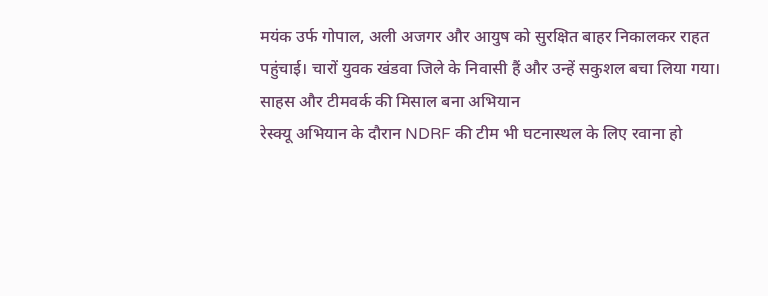मयंक उर्फ गोपाल, अली अजगर और आयुष को सुरक्षित बाहर निकालकर राहत पहुंचाई। चारों युवक खंडवा जिले के निवासी हैं और उन्हें सकुशल बचा लिया गया।
साहस और टीमवर्क की मिसाल बना अभियान
रेस्क्यू अभियान के दौरान NDRF की टीम भी घटनास्थल के लिए रवाना हो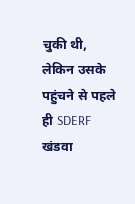चुकी थी, लेकिन उसके पहुंचने से पहले ही SDERF खंडवा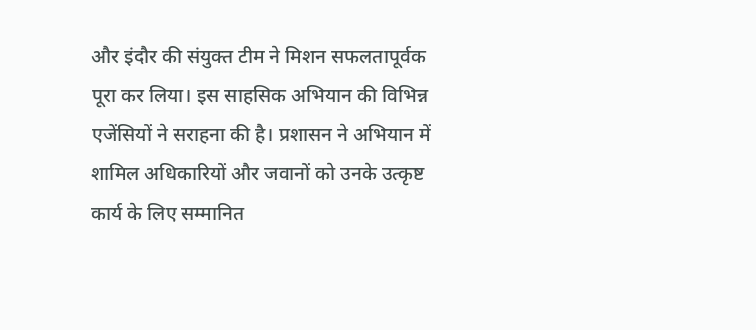और इंदौर की संयुक्त टीम ने मिशन सफलतापूर्वक पूरा कर लिया। इस साहसिक अभियान की विभिन्न एजेंसियों ने सराहना की है। प्रशासन ने अभियान में शामिल अधिकारियों और जवानों को उनके उत्कृष्ट कार्य के लिए सम्मानित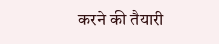करने की तैयारी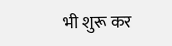भी शुरू कर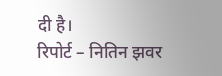दी है।
रिपोर्ट – नितिन झवर